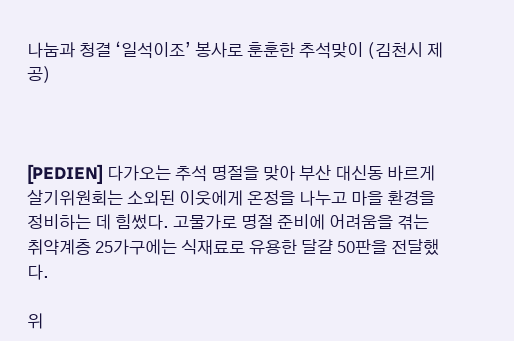나눔과 청결 ‘일석이조’ 봉사로 훈훈한 추석맞이 (김천시 제공)



[PEDIEN] 다가오는 추석 명절을 맞아 부산 대신동 바르게살기위원회는 소외된 이웃에게 온정을 나누고 마을 환경을 정비하는 데 힘썼다. 고물가로 명절 준비에 어려움을 겪는 취약계층 25가구에는 식재료로 유용한 달걀 50판을 전달했다.

위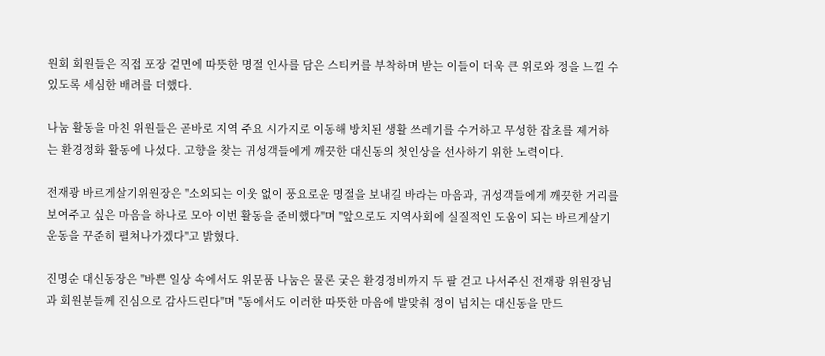원회 회원들은 직접 포장 겉면에 따뜻한 명절 인사를 담은 스티커를 부착하며 받는 이들이 더욱 큰 위로와 정을 느낄 수 있도록 세심한 배려를 더했다.

나눔 활동을 마친 위원들은 곧바로 지역 주요 시가지로 이동해 방치된 생활 쓰레기를 수거하고 무성한 잡초를 제거하는 환경정화 활동에 나섰다. 고향을 찾는 귀성객들에게 깨끗한 대신동의 첫인상을 선사하기 위한 노력이다.

전재광 바르게살기위원장은 "소외되는 이웃 없이 풍요로운 명절을 보내길 바라는 마음과, 귀성객들에게 깨끗한 거리를 보여주고 싶은 마음을 하나로 모아 이번 활동을 준비했다"며 "앞으로도 지역사회에 실질적인 도움이 되는 바르게살기운동을 꾸준히 펼쳐나가겠다"고 밝혔다.

진명순 대신동장은 "바쁜 일상 속에서도 위문품 나눔은 물론 궂은 환경정비까지 두 팔 걷고 나서주신 전재광 위원장님과 회원분들께 진심으로 감사드린다"며 "동에서도 이러한 따뜻한 마음에 발맞춰 정이 넘치는 대신동을 만드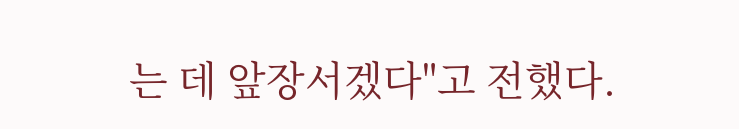는 데 앞장서겠다"고 전했다.